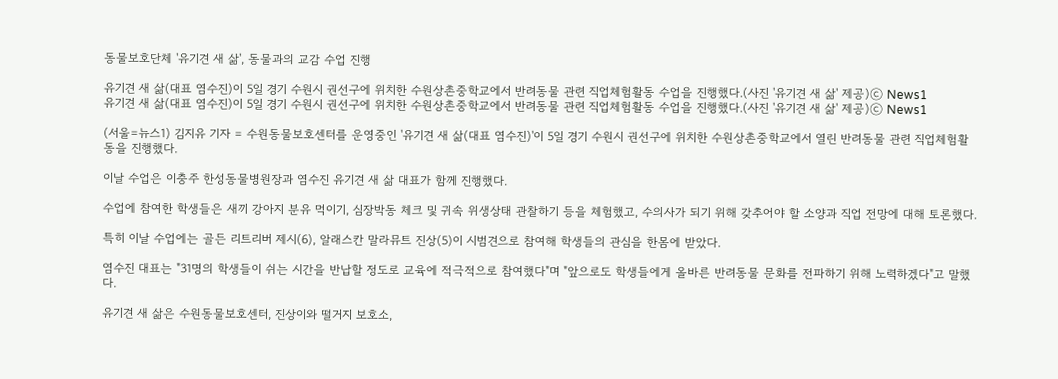동물보호단체 '유기견 새 삶', 동물과의 교감 수업 진행

유기견 새 삶(대표 염수진)이 5일 경기 수원시 권선구에 위치한 수원상촌중학교에서 반려동물 관련 직업체험활동 수업을 진행했다.(사진 '유기견 새 삶' 제공)ⓒ News1
유기견 새 삶(대표 염수진)이 5일 경기 수원시 권선구에 위치한 수원상촌중학교에서 반려동물 관련 직업체험활동 수업을 진행했다.(사진 '유기견 새 삶' 제공)ⓒ News1

(서울=뉴스1) 김지유 기자 = 수원동물보호센터를 운영중인 '유기견 새 삶(대표 염수진)'이 5일 경기 수원시 권선구에 위치한 수원상촌중학교에서 열린 반려동물 관련 직업체험활동을 진행했다.

이날 수업은 이충주 한성동물병원장과 염수진 유기견 새 삶 대표가 함께 진행했다.

수업에 참여한 학생들은 새끼 강아지 분유 먹이기, 심장박동 체크 및 귀속 위생상태 관찰하기 등을 체험했고, 수의사가 되기 위해 갖추어야 할 소양과 직업 전망에 대해 토론했다.

특히 이날 수업에는 골든 리트리버 제시(6), 알래스칸 말라뮤트 진상(5)이 시범견으로 참여해 학생들의 관심을 한몸에 받았다.

염수진 대표는 "31명의 학생들이 쉬는 시간을 반납할 정도로 교육에 적극적으로 참여했다"며 "앞으로도 학생들에게 올바른 반려동물 문화를 전파하기 위해 노력하겠다"고 말했다.

유기견 새 삶은 수원동물보호센터, 진상이와 떨거지 보호소,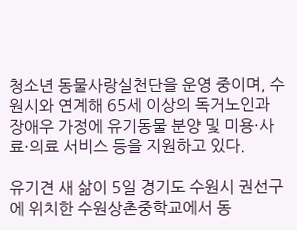청소년 동물사랑실천단을 운영 중이며, 수원시와 연계해 65세 이상의 독거노인과 장애우 가정에 유기동물 분양 및 미용·사료·의료 서비스 등을 지원하고 있다.

유기견 새 삶이 5일 경기도 수원시 권선구에 위치한 수원상촌중학교에서 동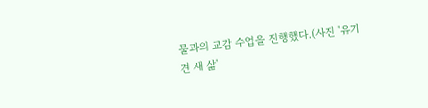물과의 교감 수업을 진행했다.(사진 '유기견 새 삶'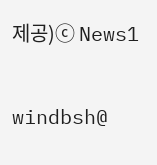제공)ⓒ News1

windbsh@